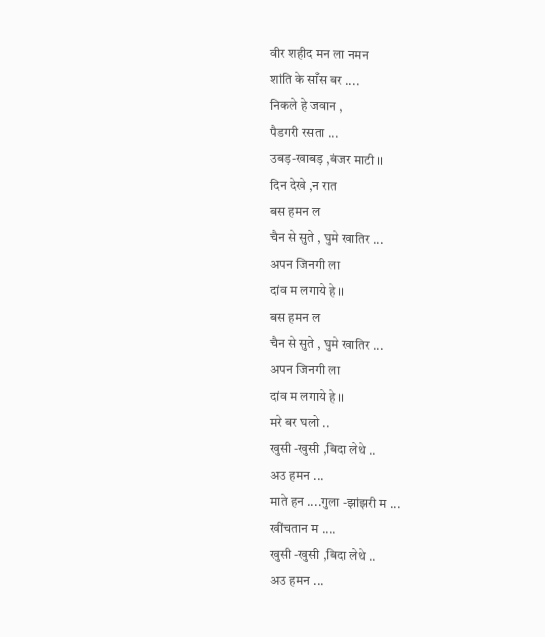वीर शहीद मन ला नमन
शांति के साँस बर ....
निकले हे जवान ,
पैडगरी रसता ...
उबड़-खाबड़ ,बंजर माटी ।।
दिन देखे ,न रात
बस हमन ल
चैन से सुते , घुमे खातिर ...
अपन जिनगी ला
दांव म लगाये हे ।।
बस हमन ल
चैन से सुते , घुमे खातिर ...
अपन जिनगी ला
दांव म लगाये हे ।।
मरे बर घलो ..
खुसी -खुसी ,बिदा लेथे ..
अउ हमन ...
माते हन ....गुला -झांझरी म ...
खींचतान म ....
खुसी -खुसी ,बिदा लेथे ..
अउ हमन ...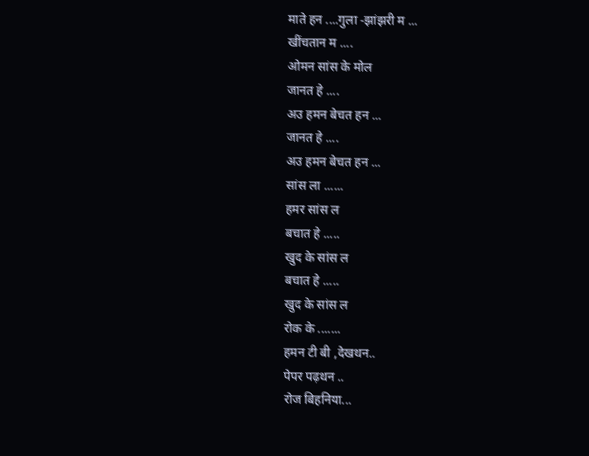माते हन ....गुला -झांझरी म ...
खींचतान म ....
ओमन सांस के मोल
जानत हे ....
अउ हमन बेचत हन ...
जानत हे ....
अउ हमन बेचत हन ...
सांस ला ......
हमर सांस ल
बचात हे .....
खुद के सांस ल
बचात हे .....
खुद के सांस ल
रोक के .......
हमन टी बी ,देखथन..
पेपर पढ़थन ..
रोज बिहनिया...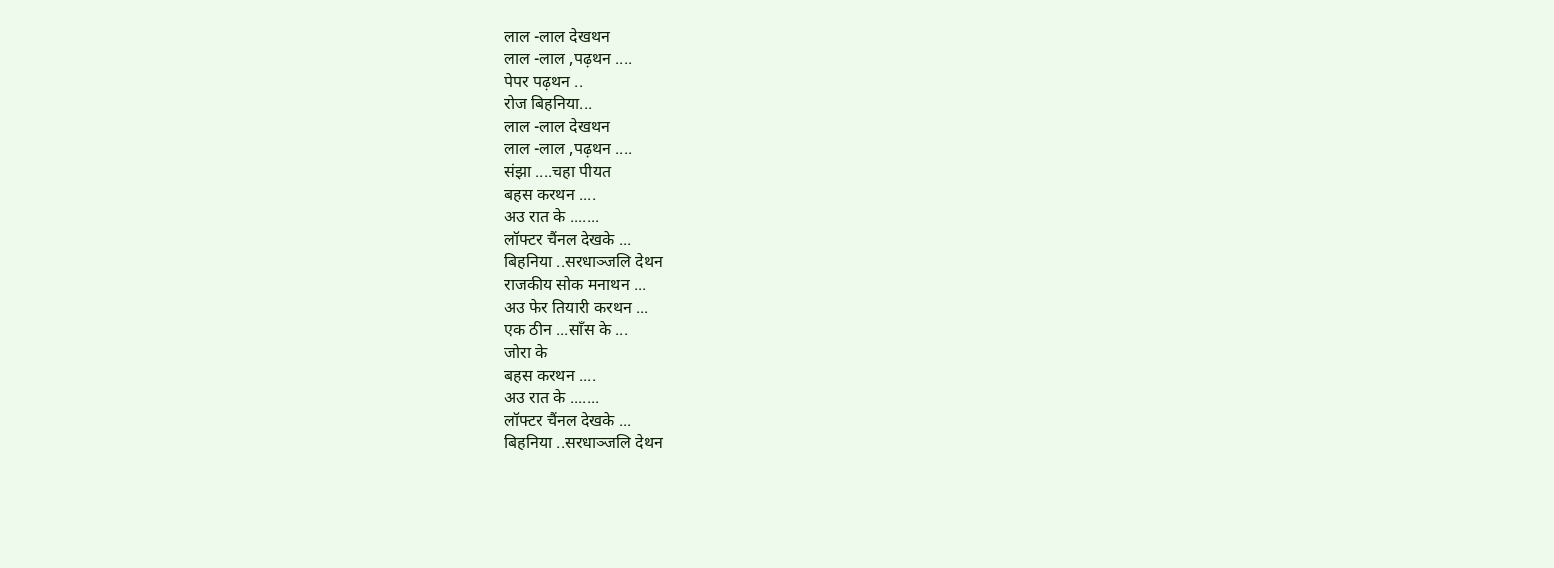लाल -लाल देखथन
लाल -लाल ,पढ़थन ....
पेपर पढ़थन ..
रोज बिहनिया...
लाल -लाल देखथन
लाल -लाल ,पढ़थन ....
संझा ....चहा पीयत
बहस करथन ....
अउ रात के .......
लॉफ्टर चैंनल देखके ...
बिहनिया ..सरधाञ्जलि देथन
राजकीय सोक मनाथन ...
अउ फेर तियारी करथन ...
एक ठीन ...साँस के ...
जोरा के
बहस करथन ....
अउ रात के .......
लॉफ्टर चैंनल देखके ...
बिहनिया ..सरधाञ्जलि देथन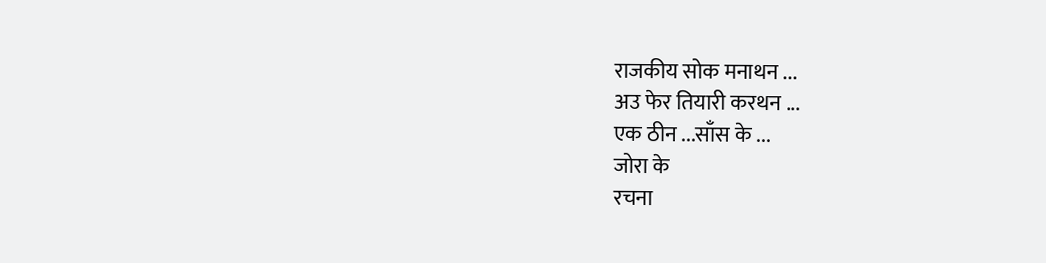राजकीय सोक मनाथन ...
अउ फेर तियारी करथन ...
एक ठीन ...साँस के ...
जोरा के
रचना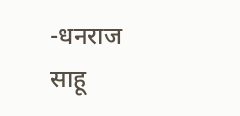-धनराज साहू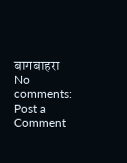बागबाहरा
No comments:
Post a Comment